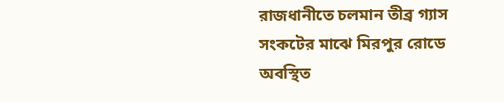রাজধানীতে চলমান তীব্র গ্যাস সংকটের মাঝে মিরপুর রোডে অবস্থিত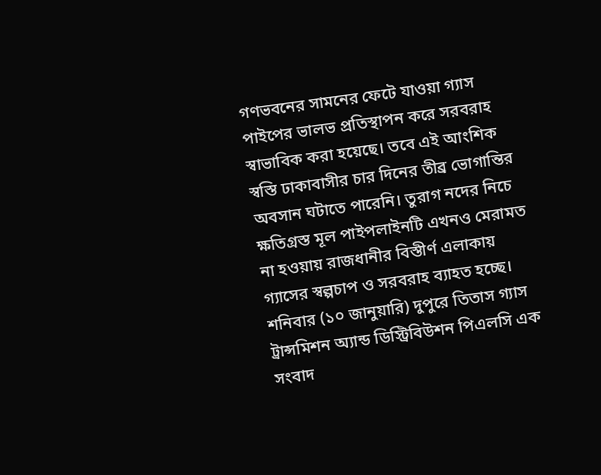গণভবনের সামনের ফেটে যাওয়া গ্যাস পাইপের ভালভ প্রতিস্থাপন করে সরবরাহ স্বাভাবিক করা হয়েছে। তবে এই আংশিক স্বস্তি ঢাকাবাসীর চার দিনের তীব্র ভোগান্তির অবসান ঘটাতে পারেনি। তুরাগ নদের নিচে ক্ষতিগ্রস্ত মূল পাইপলাইনটি এখনও মেরামত না হওয়ায় রাজধানীর বিস্তীর্ণ এলাকায় গ্যাসের স্বল্পচাপ ও সরবরাহ ব্যাহত হচ্ছে।
শনিবার (১০ জানুয়ারি) দুপুরে তিতাস গ্যাস ট্রান্সমিশন অ্যান্ড ডিস্ট্রিবিউশন পিএলসি এক সংবাদ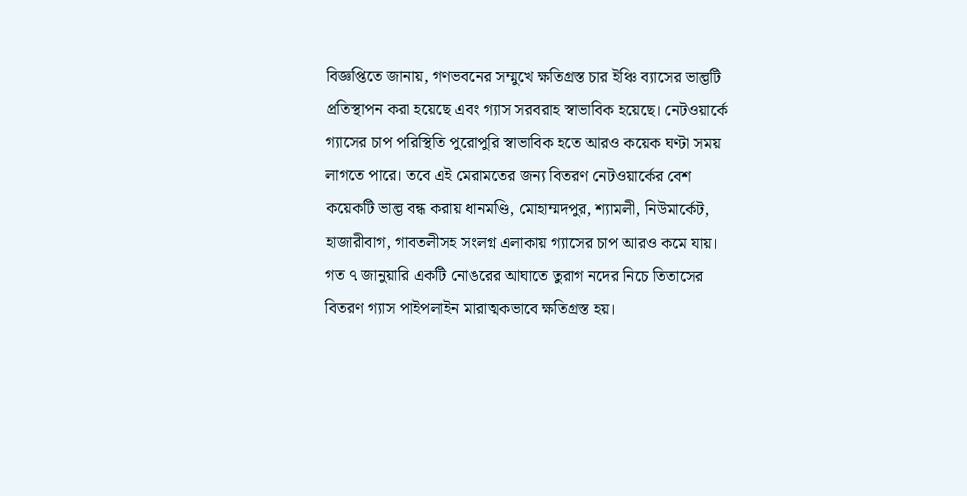বিজ্ঞপ্তিতে জানায়, গণভবনের সম্মুখে ক্ষতিগ্রস্ত চার ইঞ্চি ব্যাসের ভাল্ভটি প্রতিস্থাপন করা হয়েছে এবং গ্যাস সরবরাহ স্বাভাবিক হয়েছে। নেটওয়ার্কে গ্যাসের চাপ পরিস্থিতি পুরোপুরি স্বাভাবিক হতে আরও কয়েক ঘণ্টা সময় লাগতে পারে। তবে এই মেরামতের জন্য বিতরণ নেটওয়ার্কের বেশ কয়েকটি ভাল্ভ বন্ধ করায় ধানমণ্ডি, মোহাম্মদপুর, শ্যামলী, নিউমার্কেট, হাজারীবাগ, গাবতলীসহ সংলগ্ন এলাকায় গ্যাসের চাপ আরও কমে যায়।
গত ৭ জানুয়ারি একটি নোঙরের আঘাতে তুরাগ নদের নিচে তিতাসের বিতরণ গ্যাস পাইপলাইন মারাত্মকভাবে ক্ষতিগ্রস্ত হয়।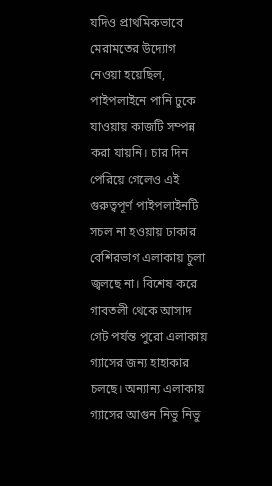যদিও প্রাথমিকভাবে মেরামতের উদ্যোগ নেওয়া হয়েছিল, পাইপলাইনে পানি ঢুকে যাওয়ায় কাজটি সম্পন্ন করা যায়নি। চার দিন পেরিয়ে গেলেও এই গুরুত্বপূর্ণ পাইপলাইনটি সচল না হওয়ায় ঢাকার বেশিরভাগ এলাকায় চুলা জ্বলছে না। বিশেষ করে গাবতলী থেকে আসাদ গেট পর্যন্ত পুরো এলাকায় গ্যাসের জন্য হাহাকার চলছে। অন্যান্য এলাকায় গ্যাসের আগুন নিভু নিভু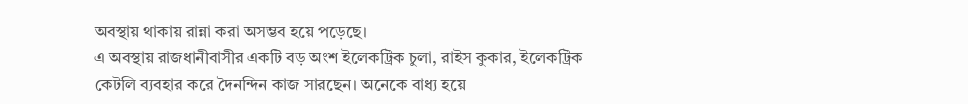অবস্থায় থাকায় রান্না করা অসম্ভব হয়ে পড়েছে।
এ অবস্থায় রাজধানীবাসীর একটি বড় অংশ ইলেকট্রিক চুলা, রাইস কুকার, ইলেকট্রিক কেটলি ব্যবহার করে দৈনন্দিন কাজ সারছেন। অনেকে বাধ্য হয়ে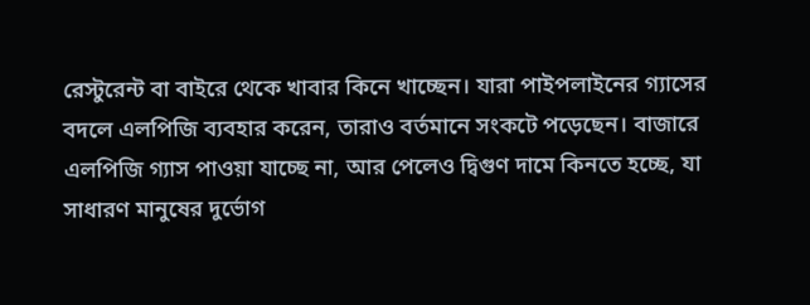রেস্টুরেন্ট বা বাইরে থেকে খাবার কিনে খাচ্ছেন। যারা পাইপলাইনের গ্যাসের বদলে এলপিজি ব্যবহার করেন, তারাও বর্তমানে সংকটে পড়েছেন। বাজারে এলপিজি গ্যাস পাওয়া যাচ্ছে না, আর পেলেও দ্বিগুণ দামে কিনতে হচ্ছে, যা সাধারণ মানুষের দুর্ভোগ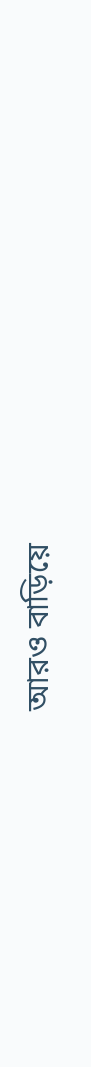আরও বাড়িয়ে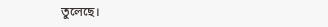তুলেছে।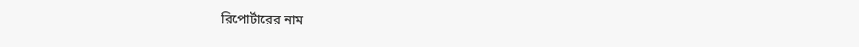রিপোর্টারের নাম